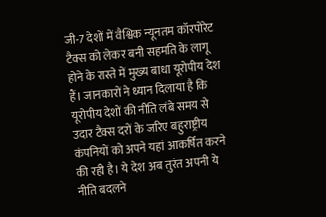जी-7 देशों में वैश्विक न्यूनतम कॉरपोरेट टैक्स को लेकर बनी सहमति के लागू होने के रास्ते में मुख्य बाधा यूरोपीय देश हैं। जानकारों ने ध्यान दिलाया है कि यूरोपीय देशों की नीति लंबे समय से उदार टैक्स दरों के जरिए बहुराष्ट्रीय कंपनियों को अपने यहां आकर्षित करने की रही है। ये देश अब तुरंत अपनी ये नीति बदलने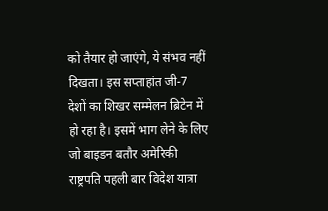को तैयार हो जाएंगे, ये संभव नहीं दिखता। इस सप्ताहांत जी-7 देशों का शिखर सम्मेलन ब्रिटेन में हो रहा है। इसमें भाग लेने के लिए जो बाइडन बतौर अमेरिकी राष्ट्रपति पहली बार विदेश यात्रा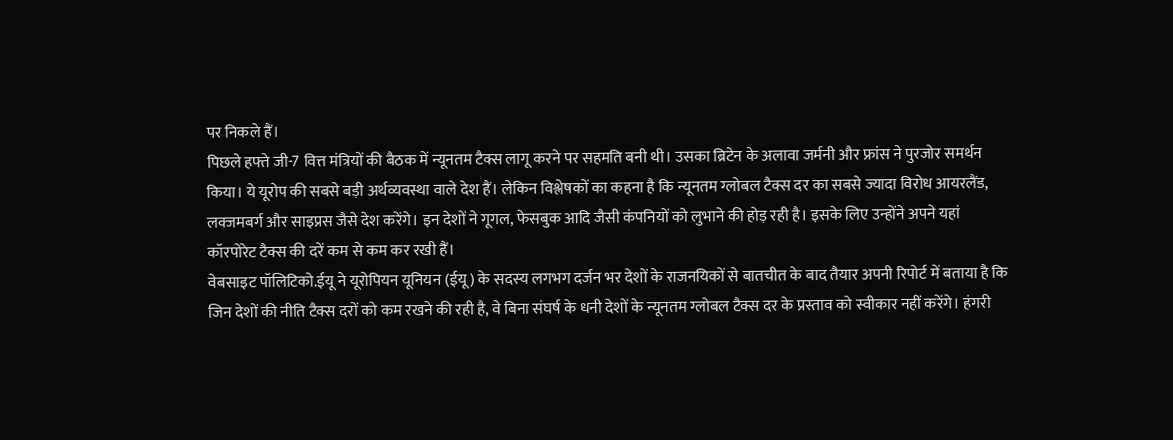पर निकले हैं।
पिछले हफ्ते जी-7 वित्त मंत्रियों की बैठक में न्यूनतम टैक्स लागू करने पर सहमति बनी थी। उसका ब्रिटेन के अलावा जर्मनी और फ्रांस ने पुरजोर समर्थन किया। ये यूरोप की सबसे बड़ी अर्थव्यवस्था वाले देश हैं। लेकिन विश्लेषकों का कहना है कि न्यूनतम ग्लोबल टैक्स दर का सबसे ज्यादा विरोध आयरलैंड, लक्जमबर्ग और साइप्रस जैसे देश करेंगे। इन देशों ने गूगल, फेसबुक आदि जैसी कंपनियों को लुभाने की होड़ रही है। इसके लिए उन्होंने अपने यहां कॉरपोरेट टैक्स की दरें कम से कम कर रखी हैं।
वेबसाइट पॉलिटिको.ईयू ने यूरोपियन यूनियन (ईयू) के सदस्य लगभग दर्जन भर देशों के राजनयिकों से बातचीत के बाद तैयार अपनी रिपोर्ट में बताया है कि जिन देशों की नीति टैक्स दरों को कम रखने की रही है, वे बिना संघर्ष के धनी देशों के न्यूनतम ग्लोबल टैक्स दर के प्रस्ताव को स्वीकार नहीं करेंगे। हंगरी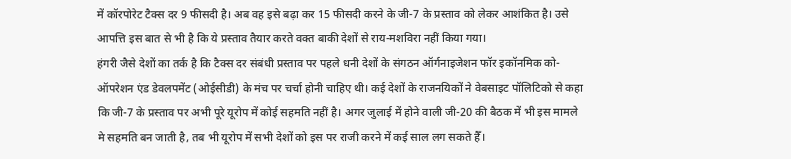में कॉरपोरेट टैक्स दर 9 फीसदी है। अब वह इसे बढ़ा कर 15 फीसदी करने के जी-7 के प्रस्ताव को लेकर आशंकित है। उसे आपत्ति इस बात से भी है कि ये प्रस्ताव तैयार करते वक्त बाकी देशों से राय-मशविरा नहीं किया गया।
हंगरी जैसे देशों का तर्क है कि टैक्स दर संबंधी प्रस्ताव पर पहले धनी देशों के संगठन ऑर्गनाइजेशन फॉर इकॉनमिक को-ऑपरेशन एंड डेवलपमेंट (ओईसीडी) के मंच पर चर्चा होनी चाहिए थी। कई देशों के राजनयिकों ने वेबसाइट पॉलिटिको से कहा कि जी-7 के प्रस्ताव पर अभी पूरे यूरोप में कोई सहमति नहीं है। अगर जुलाई में होने वाली जी-20 की बैठक में भी इस मामले मे सहमति बन जाती है, तब भी यूरोप में सभी देशों को इस पर राजी करने में कई साल लग सकते हैँ।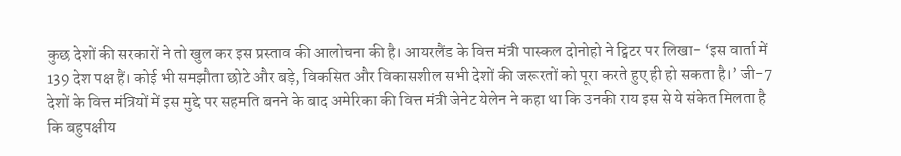कुछ देशों की सरकारों ने तो खुल कर इस प्रस्ताव की आलोचना की है। आयरलैंड के वित्त मंत्री पास्कल दोनोहो ने ट्विटर पर लिखा- ‘इस वार्ता में 139 देश पक्ष हैं। कोई भी समझौता छोटे और बड़े, विकसित और विकासशील सभी देशों की जरूरतों को पूरा करते हुए ही हो सकता है।’ जी-7 देशों के वित्त मंत्रियों में इस मुद्दे पर सहमति बनने के बाद अमेरिका की वित्त मंत्री जेनेट येलेन ने कहा था कि उनकी राय इस से ये संकेत मिलता है कि बहुपक्षीय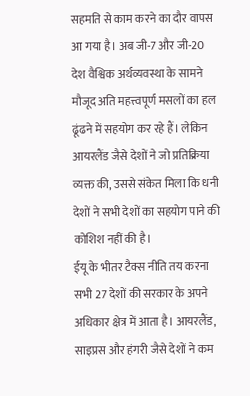सहमति से काम करने का दौर वापस आ गया है। अब जी-7 और जी-20 देश वैश्विक अर्थव्यवस्था के सामने मौजूद अति महत्त्वपूर्ण मसलों का हल ढूंढने में सहयोग कर रहे हैं। लेकिन आयरलैंड जैसे देशों ने जो प्रतिक्रिया व्यक्त की, उससे संकेत मिला कि धनी देशों ने सभी देशों का सहयोग पाने की कोशिश नहीं की है।
ईयू के भीतर टैक्स नीति तय करना सभी 27 देशों की सरकार के अपने अधिकार क्षेत्र में आता है। आयरलैंड, साइप्रस और हंगरी जैसे देशों ने कम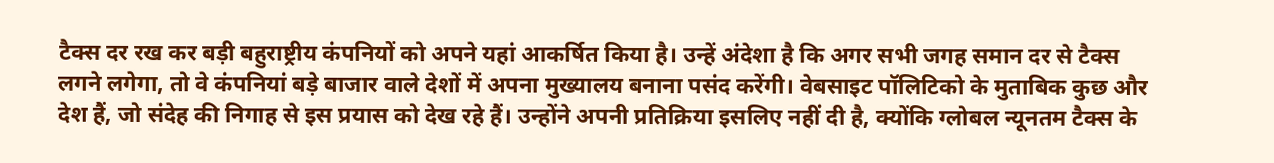टैक्स दर रख कर बड़ी बहुराष्ट्रीय कंपनियों को अपने यहां आकर्षित किया है। उन्हें अंदेशा है कि अगर सभी जगह समान दर से टैक्स लगने लगेगा, तो वे कंपनियां बड़े बाजार वाले देशों में अपना मुख्यालय बनाना पसंद करेंगी। वेबसाइट पॉलिटिको के मुताबिक कुछ और देश हैं, जो संदेह की निगाह से इस प्रयास को देख रहे हैं। उन्होंने अपनी प्रतिक्रिया इसलिए नहीं दी है, क्योंकि ग्लोबल न्यूनतम टैक्स के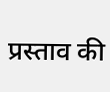प्रस्ताव की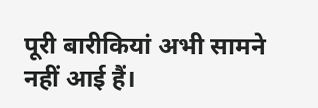पूरी बारीकियां अभी सामने नहीं आई हैं।